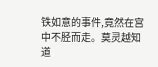铁如意的事件,竟然在宫中不胫而走。莫灵越知道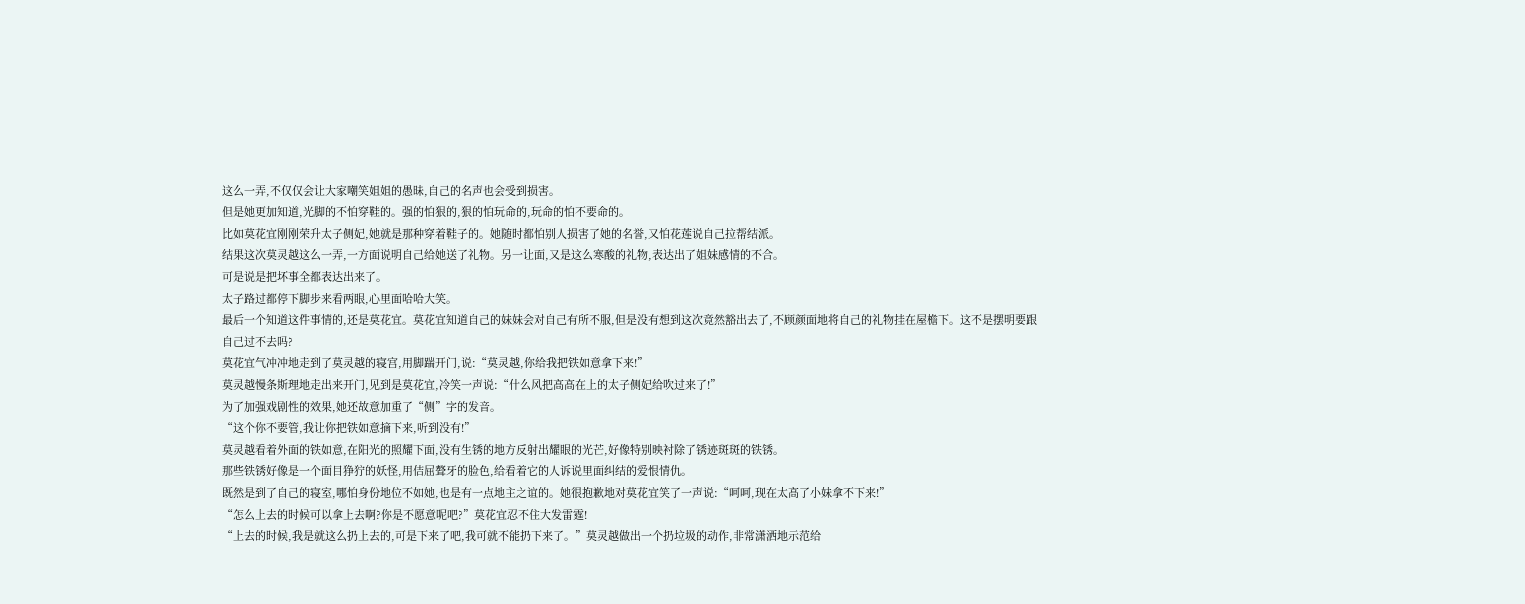这么一弄,不仅仅会让大家嘲笑姐姐的愚昧,自己的名声也会受到损害。
但是她更加知道,光脚的不怕穿鞋的。强的怕狠的,狠的怕玩命的,玩命的怕不要命的。
比如莫花宜刚刚荣升太子侧妃,她就是那种穿着鞋子的。她随时都怕别人损害了她的名誉,又怕花莲说自己拉帮结派。
结果这次莫灵越这么一弄,一方面说明自己给她送了礼物。另一让面,又是这么寒酸的礼物,表达出了姐妹感情的不合。
可是说是把坏事全都表达出来了。
太子路过都停下脚步来看两眼,心里面哈哈大笑。
最后一个知道这件事情的,还是莫花宜。莫花宜知道自己的妹妹会对自己有所不服,但是没有想到这次竟然豁出去了,不顾颜面地将自己的礼物挂在屋檐下。这不是摆明要跟自己过不去吗?
莫花宜气冲冲地走到了莫灵越的寝宫,用脚踹开门,说:“莫灵越,你给我把铁如意拿下来!”
莫灵越慢条斯理地走出来开门,见到是莫花宜,冷笑一声说:“什么风把高高在上的太子侧妃给吹过来了!”
为了加强戏剧性的效果,她还故意加重了“侧”字的发音。
“这个你不要管,我让你把铁如意摘下来,听到没有!”
莫灵越看着外面的铁如意,在阳光的照耀下面,没有生锈的地方反射出耀眼的光芒,好像特别映衬除了锈迹斑斑的铁锈。
那些铁锈好像是一个面目狰狞的妖怪,用佶屈聱牙的脸色,给看着它的人诉说里面纠结的爱恨情仇。
既然是到了自己的寝室,哪怕身份地位不如她,也是有一点地主之谊的。她很抱歉地对莫花宜笑了一声说:“呵呵,现在太高了小妹拿不下来!”
“怎么上去的时候可以拿上去啊?你是不愿意呢吧?”莫花宜忍不住大发雷霆!
“上去的时候,我是就这么扔上去的,可是下来了吧,我可就不能扔下来了。”莫灵越做出一个扔垃圾的动作,非常潇洒地示范给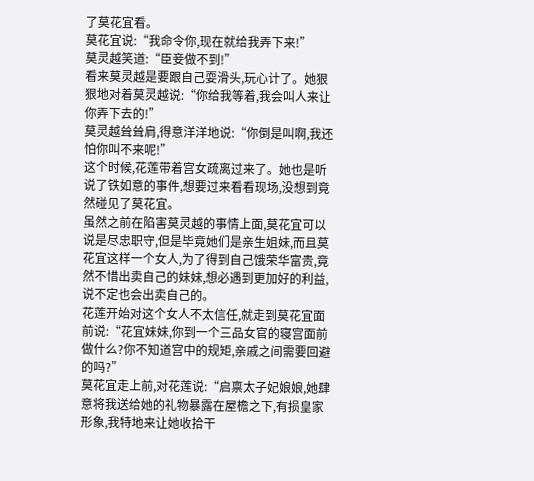了莫花宜看。
莫花宜说:“我命令你,现在就给我弄下来!”
莫灵越笑道:“臣妾做不到!”
看来莫灵越是要跟自己耍滑头,玩心计了。她狠狠地对着莫灵越说:“你给我等着,我会叫人来让你弄下去的!”
莫灵越耸耸肩,得意洋洋地说:“你倒是叫啊,我还怕你叫不来呢!”
这个时候,花莲带着宫女疏离过来了。她也是听说了铁如意的事件,想要过来看看现场,没想到竟然碰见了莫花宜。
虽然之前在陷害莫灵越的事情上面,莫花宜可以说是尽忠职守,但是毕竟她们是亲生姐妹,而且莫花宜这样一个女人,为了得到自己饿荣华富贵,竟然不惜出卖自己的妹妹,想必遇到更加好的利益,说不定也会出卖自己的。
花莲开始对这个女人不太信任,就走到莫花宜面前说:“花宜妹妹,你到一个三品女官的寝宫面前做什么?你不知道宫中的规矩,亲戚之间需要回避的吗?”
莫花宜走上前,对花莲说:“启禀太子妃娘娘,她肆意将我送给她的礼物暴露在屋檐之下,有损皇家形象,我特地来让她收拾干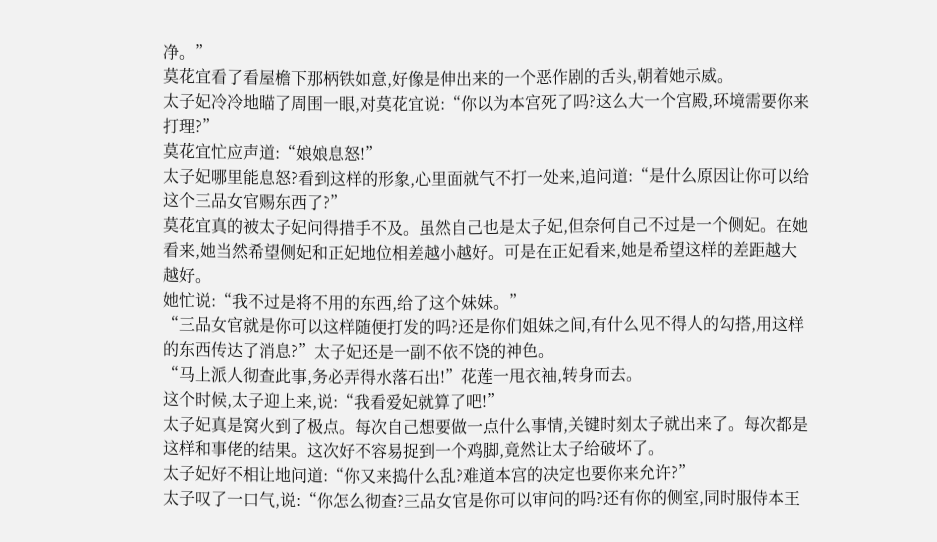净。”
莫花宜看了看屋檐下那柄铁如意,好像是伸出来的一个恶作剧的舌头,朝着她示威。
太子妃冷冷地瞄了周围一眼,对莫花宜说:“你以为本宫死了吗?这么大一个宫殿,环境需要你来打理?”
莫花宜忙应声道:“娘娘息怒!”
太子妃哪里能息怒?看到这样的形象,心里面就气不打一处来,追问道:“是什么原因让你可以给这个三品女官赐东西了?”
莫花宜真的被太子妃问得措手不及。虽然自己也是太子妃,但奈何自己不过是一个侧妃。在她看来,她当然希望侧妃和正妃地位相差越小越好。可是在正妃看来,她是希望这样的差距越大越好。
她忙说:“我不过是将不用的东西,给了这个妹妹。”
“三品女官就是你可以这样随便打发的吗?还是你们姐妹之间,有什么见不得人的勾搭,用这样的东西传达了消息?”太子妃还是一副不依不饶的神色。
“马上派人彻查此事,务必弄得水落石出!”花莲一甩衣袖,转身而去。
这个时候,太子迎上来,说:“我看爱妃就算了吧!”
太子妃真是窝火到了极点。每次自己想要做一点什么事情,关键时刻太子就出来了。每次都是这样和事佬的结果。这次好不容易捉到一个鸡脚,竟然让太子给破坏了。
太子妃好不相让地问道:“你又来捣什么乱?难道本宫的决定也要你来允许?”
太子叹了一口气,说:“你怎么彻查?三品女官是你可以审问的吗?还有你的侧室,同时服侍本王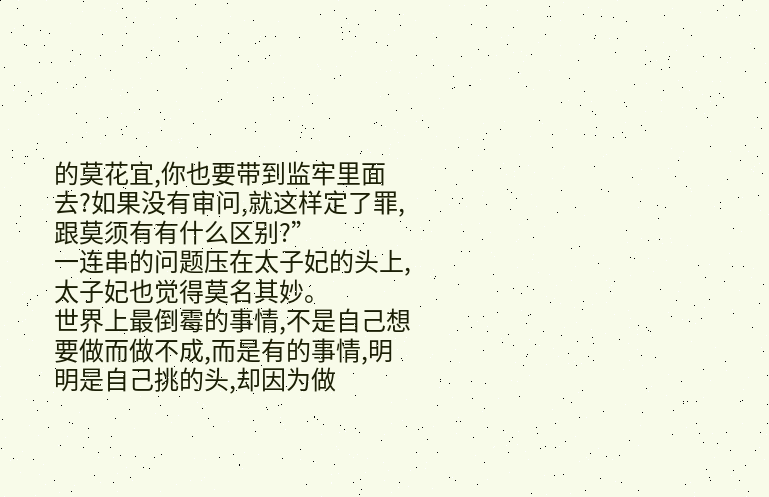的莫花宜,你也要带到监牢里面去?如果没有审问,就这样定了罪,跟莫须有有什么区别?”
一连串的问题压在太子妃的头上,太子妃也觉得莫名其妙。
世界上最倒霉的事情,不是自己想要做而做不成,而是有的事情,明明是自己挑的头,却因为做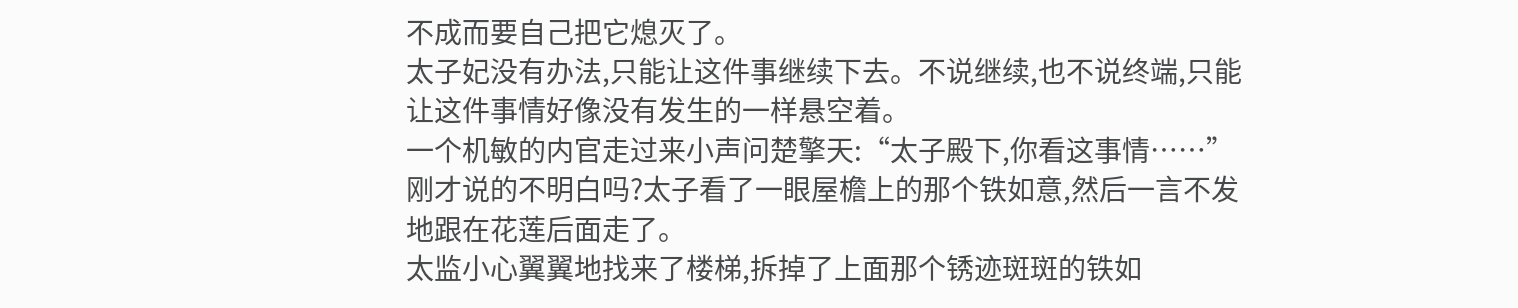不成而要自己把它熄灭了。
太子妃没有办法,只能让这件事继续下去。不说继续,也不说终端,只能让这件事情好像没有发生的一样悬空着。
一个机敏的内官走过来小声问楚擎天:“太子殿下,你看这事情……”
刚才说的不明白吗?太子看了一眼屋檐上的那个铁如意,然后一言不发地跟在花莲后面走了。
太监小心翼翼地找来了楼梯,拆掉了上面那个锈迹斑斑的铁如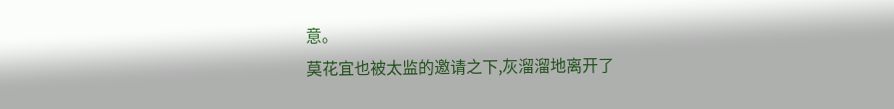意。
莫花宜也被太监的邀请之下,灰溜溜地离开了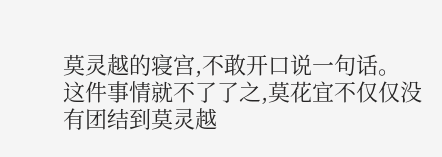莫灵越的寝宫,不敢开口说一句话。
这件事情就不了了之,莫花宜不仅仅没有团结到莫灵越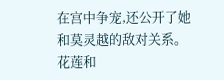在宫中争宠,还公开了她和莫灵越的敌对关系。花莲和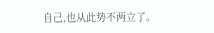自己,也从此势不两立了。